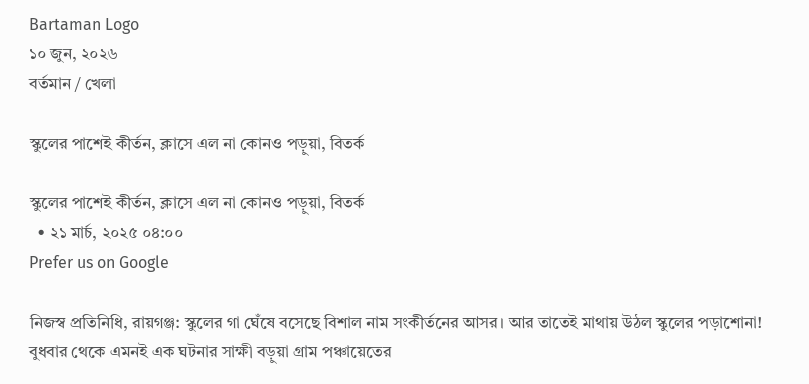Bartaman Logo
১০ জুন, ২০২৬
বর্তমান / খেলা

স্কুলের পাশেই কীর্তন, ক্লাসে এল না কোনও পড়ুয়া, বিতর্ক

স্কুলের পাশেই কীর্তন, ক্লাসে এল না কোনও পড়ুয়া, বিতর্ক
  • ২১ মার্চ, ২০২৫ ০৪:০০
Prefer us on Google

নিজস্ব প্রতিনিধি, রায়গঞ্জ: স্কুলের গা ঘেঁষে বসেছে বিশাল নাম সংকীর্তনের আসর। আর তাতেই মাথায় উঠল স্কুলের পড়াশোনা! বুধবার থেকে এমনই এক ঘটনার সাক্ষী বড়ুয়া গ্রাম পঞ্চায়েতের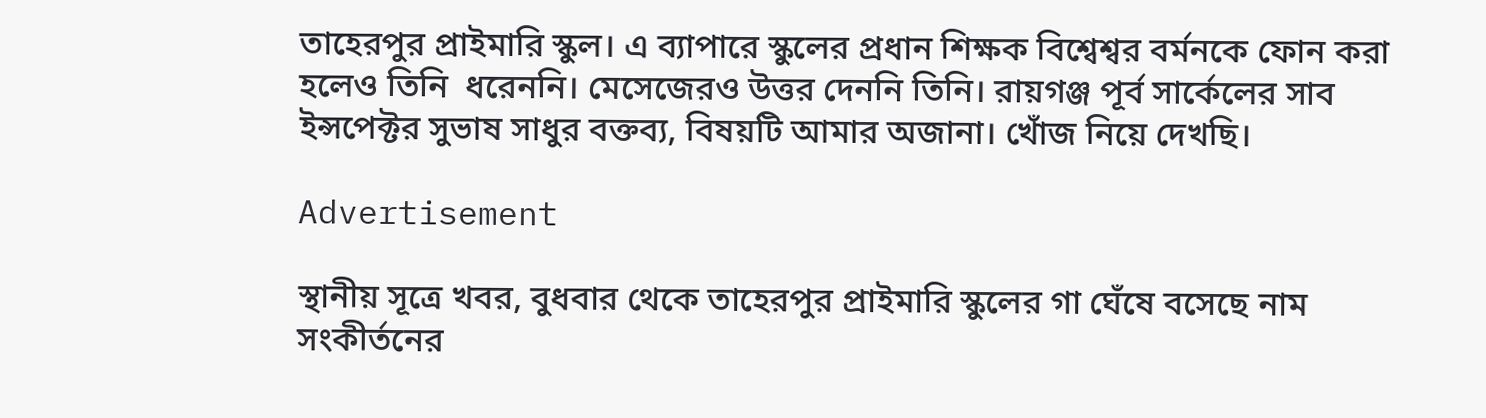তাহেরপুর প্রাইমারি স্কুল। এ ব্যাপারে স্কুলের প্রধান শিক্ষক বিশ্বেশ্বর বর্মনকে ফোন করা হলেও তিনি  ধরেননি। মেসেজেরও উত্তর দেননি তিনি। রায়গঞ্জ পূর্ব সার্কেলের সাব ইন্সপেক্টর সুভাষ সাধুর বক্তব্য, বিষয়টি আমার অজানা। খোঁজ নিয়ে দেখছি।

Advertisement

স্থানীয় সূত্রে খবর, বুধবার থেকে তাহেরপুর প্রাইমারি স্কুলের গা ঘেঁষে বসেছে নাম সংকীর্তনের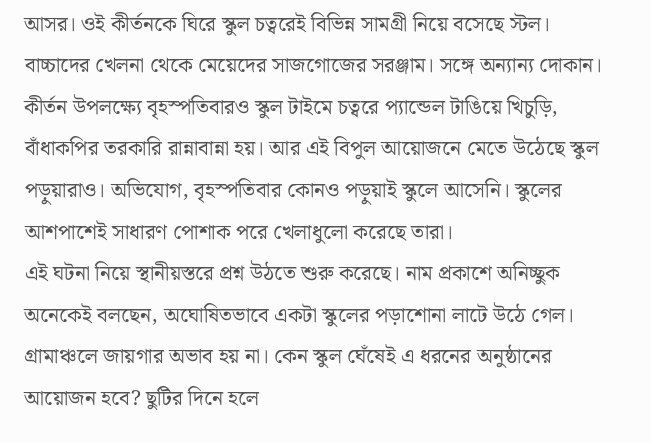আসর। ওই কীর্তনকে ঘিরে স্কুল চত্বরেই বিভিন্ন সামগ্রী নিয়ে বসেছে স্টল। বাচ্চাদের খেলনা থেকে মেয়েদের সাজগোজের সরঞ্জাম। সঙ্গে অন্যান্য দোকান। কীর্তন উপলক্ষ্যে বৃহস্পতিবারও স্কুল টাইমে চত্বরে প্যান্ডেল টাঙিয়ে খিচুড়ি, বাঁধাকপির তরকারি রান্নাবান্না হয়। আর এই বিপুল আয়োজনে মেতে উঠেছে স্কুল পড়ুয়ারাও। অভিযোগ, বৃহস্পতিবার কোনও পড়ুয়াই স্কুলে আসেনি। স্কুলের আশপাশেই সাধারণ পোশাক পরে খেলাধুলো করেছে তারা।
এই ঘটনা নিয়ে স্থানীয়স্তরে প্রশ্ন উঠতে শুরু করেছে। নাম প্রকাশে অনিচ্ছুক অনেকেই বলছেন, অঘোষিতভাবে একটা স্কুলের পড়াশোনা লাটে উঠে গেল। গ্রামাঞ্চলে জায়গার অভাব হয় না। কেন স্কুল ঘেঁষেই এ ধরনের অনুষ্ঠানের আয়োজন হবে? ছুটির দিনে হলে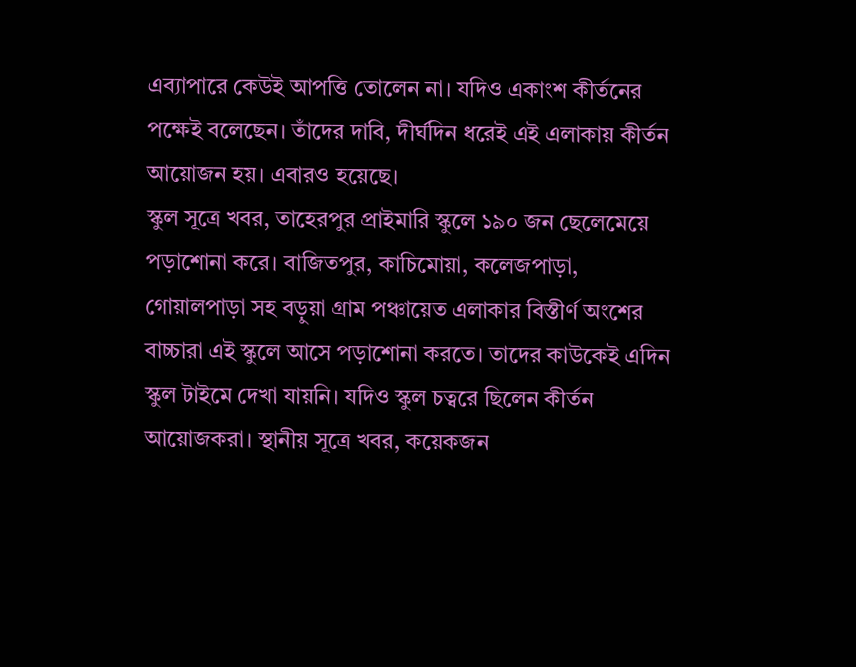এব্যাপারে কেউই আপত্তি তোলেন না। যদিও একাংশ কীর্তনের পক্ষেই বলেছেন। তাঁদের দাবি, দীর্ঘদিন ধরেই এই এলাকায় কীর্তন আয়োজন হয়। এবারও হয়েছে।
স্কুল সূত্রে খবর, তাহেরপুর প্রাইমারি স্কুলে ১৯০ জন ছেলেমেয়ে পড়াশোনা করে। বাজিতপুর, কাচিমোয়া, কলেজপাড়া, গোয়ালপাড়া সহ বড়ুয়া গ্রাম পঞ্চায়েত এলাকার বিস্তীর্ণ অংশের বাচ্চারা এই স্কুলে আসে পড়াশোনা করতে। তাদের কাউকেই এদিন স্কুল টাইমে দেখা যায়নি। যদিও স্কুল চত্বরে ছিলেন কীর্তন আয়োজকরা। স্থানীয় সূত্রে খবর, কয়েকজন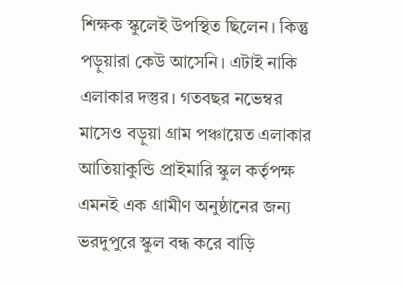শিক্ষক স্কুলেই উপস্থিত ছিলেন। কিন্তু পড়ুয়ারা কেউ আসেনি। এটাই নাকি এলাকার দস্তুর। গতবছর নভেম্বর মাসেও বড়ুয়া গ্রাম পঞ্চায়েত এলাকার আতিয়াকুন্ডি প্রাইমারি স্কুল কর্তৃপক্ষ এমনই এক গ্রামীণ অনুষ্ঠানের জন্য ভরদুপুরে স্কুল বন্ধ করে বাড়ি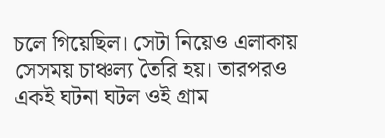চলে গিয়েছিল। সেটা নিয়েও এলাকায় সেসময় চাঞ্চল্য তৈরি হয়। তারপরও একই ঘটনা ঘটল ওই গ্রাম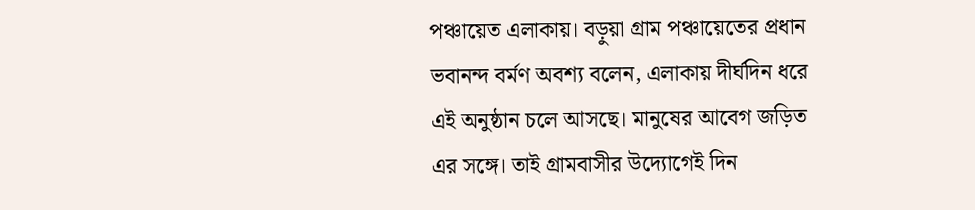পঞ্চায়েত এলাকায়। বড়ুয়া গ্রাম পঞ্চায়েতের প্রধান ভবানন্দ বর্মণ অবশ্য বলেন, এলাকায় দীর্ঘদিন ধরে এই অনুষ্ঠান চলে আসছে। মানুষের আবেগ জড়িত এর সঙ্গে। তাই গ্রামবাসীর উদ্যোগেই দিন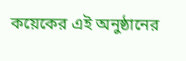কয়েকের এই অনুষ্ঠানের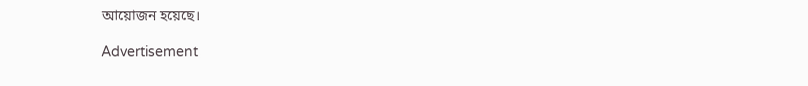আয়োজন হয়েছে।

Advertisement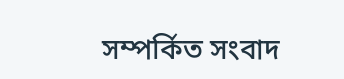সম্পর্কিত সংবাদ